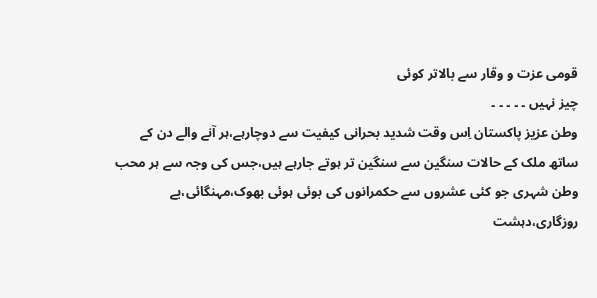قومی عزت و وقار سے بالاتر کوئی
چیز نہیں ۔ ۔ ۔ ۔ ۔
وطن عزیز پاکستان اِس وقت شدید بحرانی کیفیت سے دوچارہے،ہر آنے والے دن کے
ساتھ ملک کے حالات سنگین سے سنگین تر ہوتے جارہے ہیں،جس کی وجہ سے ہر محب
وطن شہری جو کئی عشروں سے حکمرانوں کی بوئی ہوئی بھوک،مہنگائی،بے
روزگاری،دہشت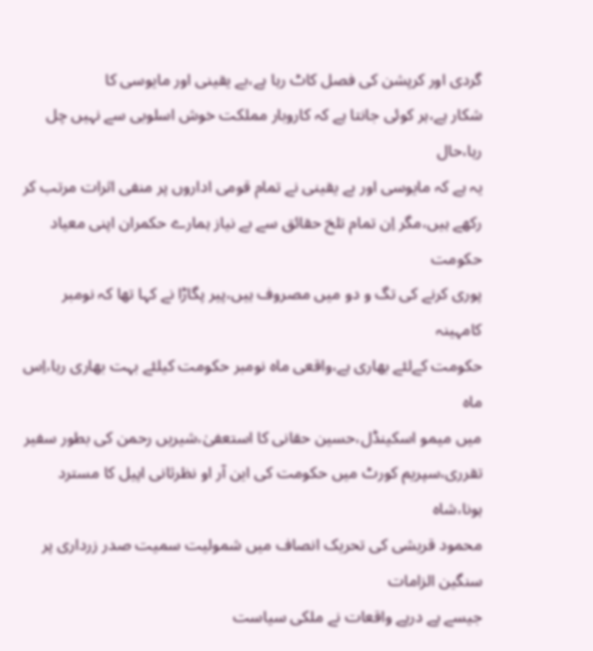گردی اور کرپشن کی فصل کاٹ رہا ہے،بے یقینی اور مایوسی کا
شکار ہے،ہر کوئی جانتا ہے کہ کاروبار مملکت خوش اسلوبی سے نہیں چل رہا،حال
یہ ہے کہ مایوسی اور بے یقینی نے تمام قومی اداروں پر منفی اثرات مرتب کر
رکھے ہیں،مگر اِن تمام تلخ حقائق سے بے نیاز ہمارے حکمران اپنی معیاد حکومت
پوری کرنے کی تگ و دو میں مصروف ہیں،پیر پگاڑا نے کہا تھا کہ نومبر کامہینہ
حکومت کےلئے بھاری ہے،واقعی ماہ نومبر حکومت کیلئے بہت بھاری رہا،اِس ماہ
میں میمو اسکینڈل،حسین حقانی کا استعفیٰ،شیریں رحمن کی بطور سفیر
تقرری،سپریم کورٹ میں حکومت کی این آر او نظرثانی اپیل کا مسترد ہونا،شاہ
محمود قریشی کی تحریک انصاف میں شمولیت سمیت صدر زرداری پر سنگین الزامات
جیسے پے درپے واقعات نے ملکی سیاست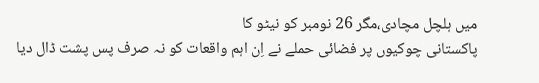میں ہلچل مچادی،مگر 26 نومبر کو نیٹو کا
پاکستانی چوکیوں پر فضائی حملے نے اِن اہم واقعات کو نہ صرف پس پشت ڈال دیا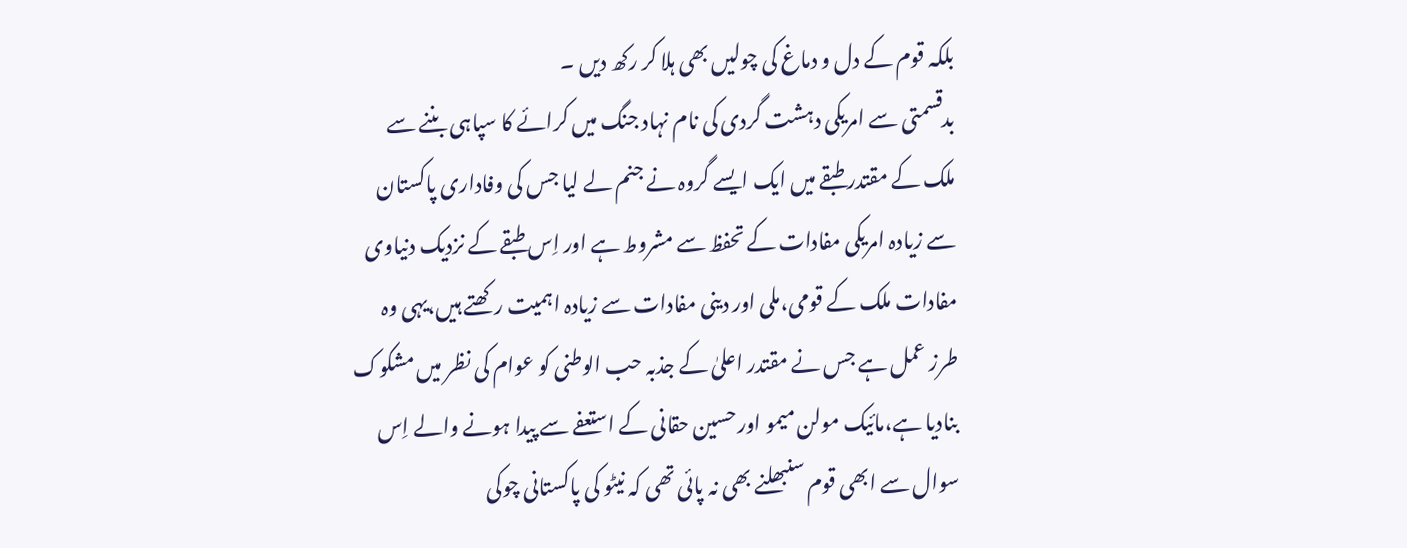بلکہ قوم کے دل و دماغ کی چولیں بھی ہلا کر رکھ دیں ۔
بدقسمتی سے امریکی دہشت گردی کی نام نہاد جنگ میں کرائے کا سپاہی بننے سے
ملک کے مقتدر طبقے میں ایک ایسے گروہ نے جنم لے لیا جس کی وفاداری پاکستان
سے زیادہ امریکی مفادات کے تحفظ سے مشروط ہے اور اِس طبقے کے نزدیک دنیاوی
مفادات ملک کے قومی،ملی اور دینی مفادات سے زیادہ اہمیت رکھتے ہیں،یہی وہ
طرز عمل ہے جس نے مقتدر اعلیٰ کے جذبہ حب الوطنی کو عوام کی نظر میں مشکوک
بنادیا ہے،مائیک مولن میمو اور حسین حقانی کے استعفے سے پیدا ہونے والے اِس
سوال سے ابھی قوم سنبھلنے بھی نہ پائی تھی کہ نیٹو کی پاکستانی چوکی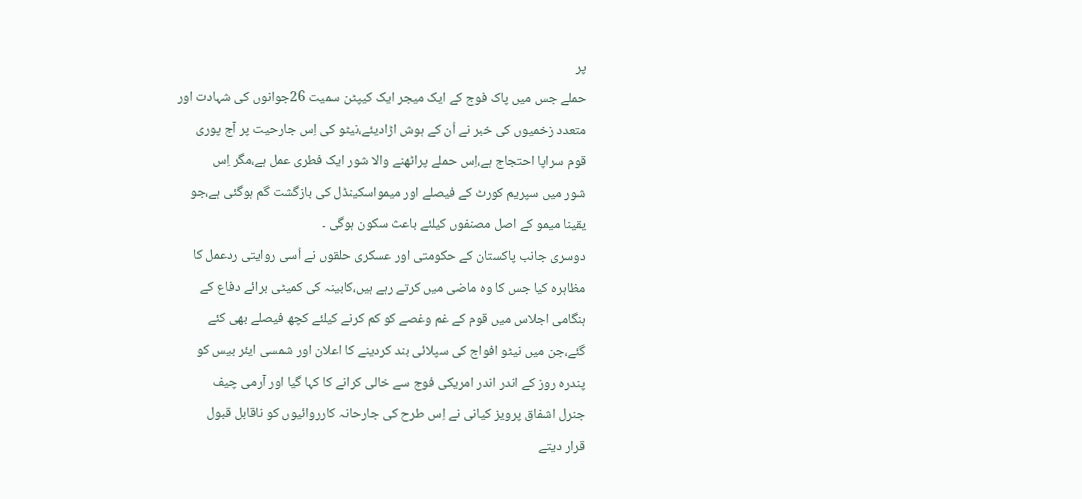پر
حملے جس میں پاک فوج کے ایک میجر ایک کیپٹن سمیت 26جوانوں کی شہادت اور
متعدد زخمیوں کی خبر نے اُن کے ہوش اڑادیئے،نیٹو کی اِس جارحیت پر آج پوری
قوم سراپا احتجاج ہے،اِس حملے پراٹھنے والا شور ایک فطری عمل ہے،مگر اِس
شور میں سپریم کورٹ کے فیصلے اور میمواسکینڈل کی بازگشت گم ہوگئی ہے،جو
یقینا میمو کے اصل مصنفوں کیلئے باعث سکون ہوگی ۔
دوسری جانب پاکستان کے حکومتی اور عسکری حلقوں نے اُسی روایتی ردعمل کا
مظاہرہ کیا جس کا وہ ماضی میں کرتے رہے ہیں،کابینہ کی کمیٹی برائے دفاع کے
ہنگامی اجلاس میں قوم کے غم وغصے کو کم کرنے کیلئے کچھ فیصلے بھی کئے
گئے،جن میں نیٹو افواج کی سپلائی بند کردینے کا اعلان اور شمسی ایئر بیس کو
پندرہ روز کے اندر اندر امریکی فوج سے خالی کرانے کا کہا گیا اور آرمی چیف
جنرل اشفاق پرویز کیانی نے اِس طرح کی جارحانہ کارروائیوں کو ناقابل قبول
قرار دیتے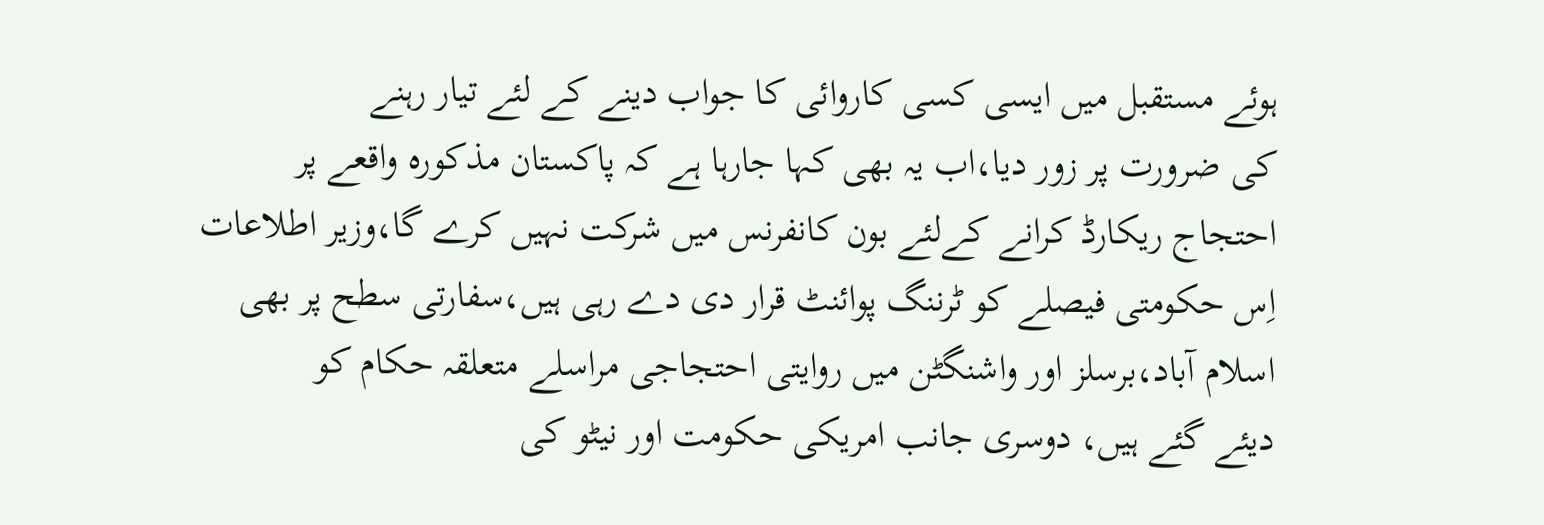ہوئے مستقبل میں ایسی کسی کاروائی کا جواب دینے کے لئے تیار رہنے
کی ضرورت پر زور دیا،اب یہ بھی کہا جارہا ہے کہ پاکستان مذکورہ واقعے پر
احتجاج ریکارڈ کرانے کےلئے بون کانفرنس میں شرکت نہیں کرے گا،وزیر اطلاعات
اِس حکومتی فیصلے کو ٹرننگ پوائنٹ قرار دی دے رہی ہیں،سفارتی سطح پر بھی
اسلام آباد،برسلز اور واشنگٹن میں روایتی احتجاجی مراسلے متعلقہ حکام کو
دیئے گئے ہیں، دوسری جانب امریکی حکومت اور نیٹو کی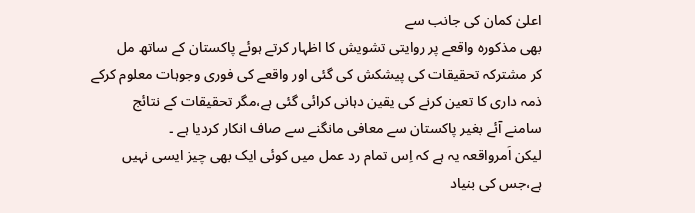اعلیٰ کمان کی جانب سے
بھی مذکورہ واقعے پر روایتی تشویش کا اظہار کرتے ہوئے پاکستان کے ساتھ مل
کر مشترکہ تحقیقات کی پیشکش کی گئی اور واقعے کی فوری وجوہات معلوم کرکے
ذمہ داری کا تعین کرنے کی یقین دہانی کرائی گئی ہے،مگر تحقیقات کے نتائج
سامنے آئے بغیر پاکستان سے معافی مانگنے سے صاف انکار کردیا ہے ۔
لیکن اَمرواقعہ یہ ہے کہ اِس تمام رد عمل میں کوئی ایک بھی چیز ایسی نہیں
ہے،جس کی بنیاد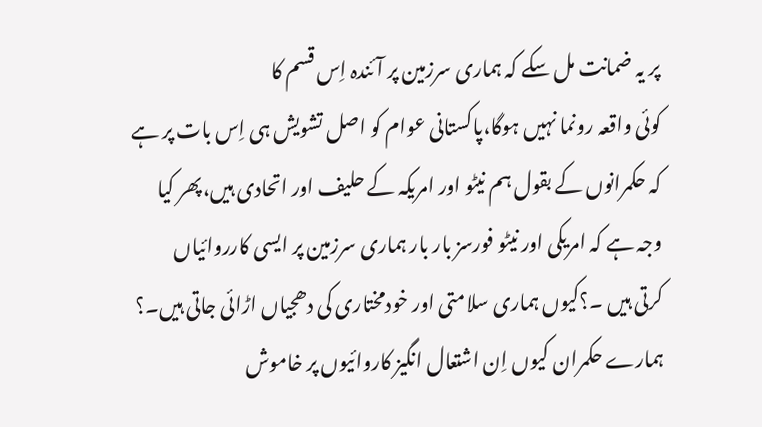پر یہ ضمانت مل سکے کہ ہماری سرزمین پر آئندہ اِس قسم کا
کوئی واقعہ رونما نہیں ہوگا،پاکستانی عوام کو اصل تشویش ہی اِس بات پر ہے
کہ حکمرانوں کے بقول ہم نیٹو اور امریکہ کے حلیف اور اتحادی ہیں،پھر کیا
وجہ ہے کہ امریکی اور نیٹو فورسز بار بار ہماری سرزمین پر ایسی کارروائیاں
کرتی ہیں ۔؟کیوں ہماری سلامتی اور خودمختاری کی دھجیاں اڑائی جاتی ہیں۔؟
ہمارے حکمران کیوں اِن اشتعال انگیز کاروائیوں پر خاموش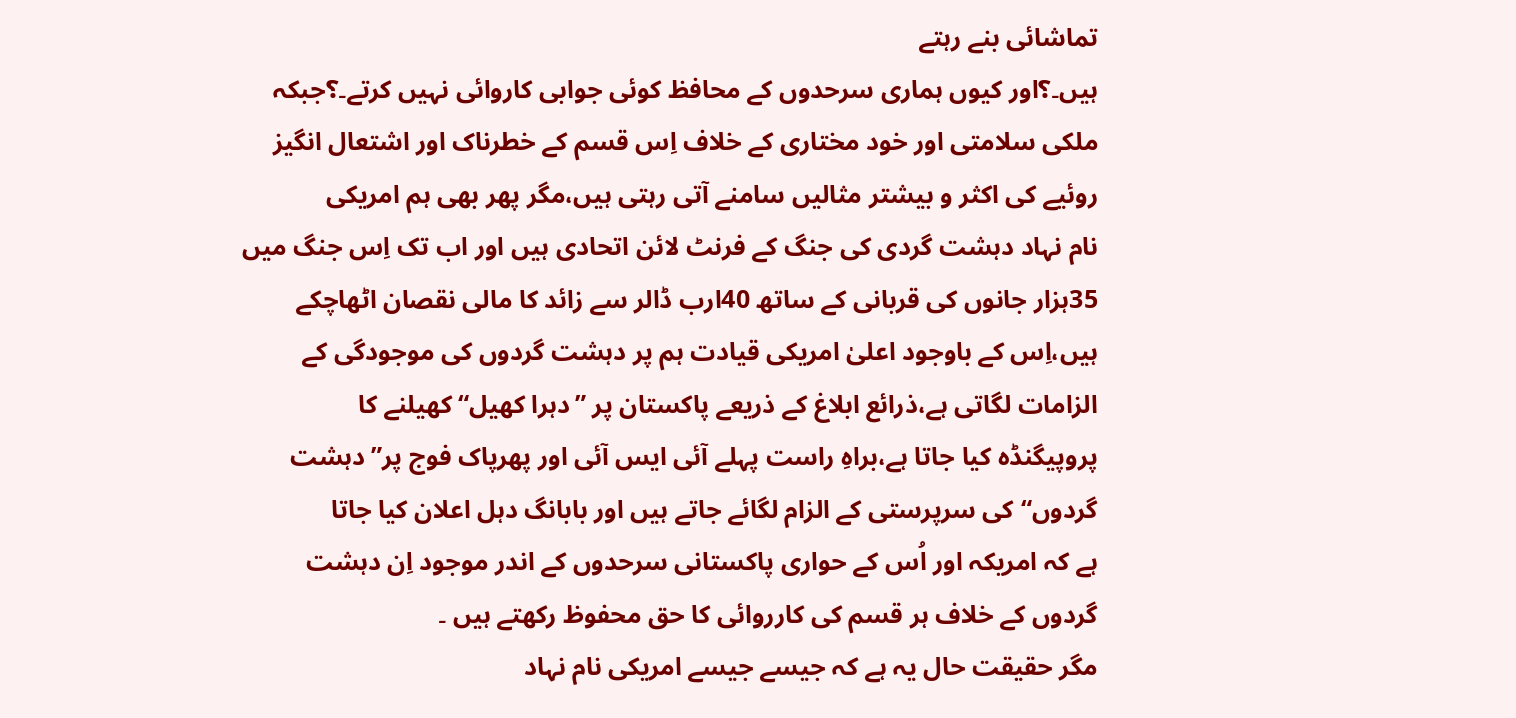تماشائی بنے رہتے
ہیں۔؟اور کیوں ہماری سرحدوں کے محافظ کوئی جوابی کاروائی نہیں کرتے۔؟جبکہ
ملکی سلامتی اور خود مختاری کے خلاف اِس قسم کے خطرناک اور اشتعال انگیز
روئیے کی اکثر و بیشتر مثالیں سامنے آتی رہتی ہیں،مگر پھر بھی ہم امریکی
نام نہاد دہشت گردی کی جنگ کے فرنٹ لائن اتحادی ہیں اور اب تک اِس جنگ میں
35ہزار جانوں کی قربانی کے ساتھ 40ارب ڈالر سے زائد کا مالی نقصان اٹھاچکے
ہیں،اِس کے باوجود اعلیٰ امریکی قیادت ہم پر دہشت گردوں کی موجودگی کے
الزامات لگاتی ہے،ذرائع ابلاغ کے ذریعے پاکستان پر ”دہرا کھیل“ کھیلنے کا
پروپیگنڈہ کیا جاتا ہے،براہِ راست پہلے آئی ایس آئی اور پھرپاک فوج پر”دہشت
گردوں“کی سرپرستی کے الزام لگائے جاتے ہیں اور بابانگ دہل اعلان کیا جاتا
ہے کہ امریکہ اور اُس کے حواری پاکستانی سرحدوں کے اندر موجود اِن دہشت
گردوں کے خلاف ہر قسم کی کارروائی کا حق محفوظ رکھتے ہیں ۔
مگر حقیقت حال یہ ہے کہ جیسے جیسے امریکی نام نہاد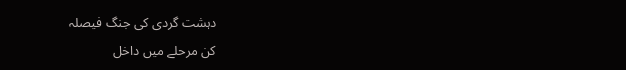دہشت گردی کی جنگ فیصلہ
کن مرحلے میں داخل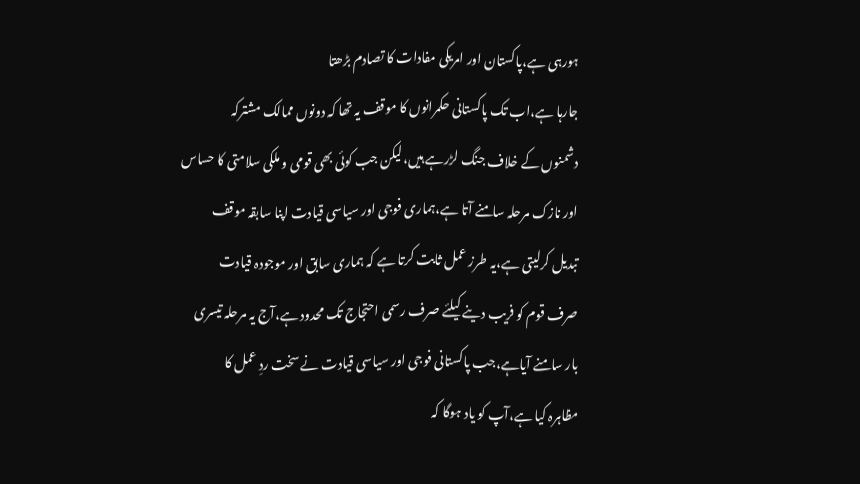ہورہی ہے،پاکستان اور امریکی مفادات کا تصادم بڑھتا
جارہا ہے،اب تک پاکستانی حکمرانوں کا موقف یہ تھا کہ دونوں ممالک مشترکہ
دشمنوں کے خلاف جنگ لڑرہے ہیں،لیکن جب کوئی بھی قومی و ملکی سلامتی کا حساس
اور نازک مرحلہ سامنے آتا ہے،ہماری فوجی اور سیاسی قیادت اپنا سابقہ موقف
تبدیل کرلیتی ہے،یہ طرز عمل ثابت کرتا ہے کہ ہماری سابق اور موجودہ قیادت
صرف قوم کو فریب دینے کیلئے صرف رسمی احتجاج تک محدود ہے،آج یہ مرحلہ تیسری
بار سامنے آیاہے،جب پاکستانی فوجی اور سیاسی قیادت نے سخت ردِ عمل کا
مظاہرہ کیا ہے،آپ کو یاد ہوگا کہ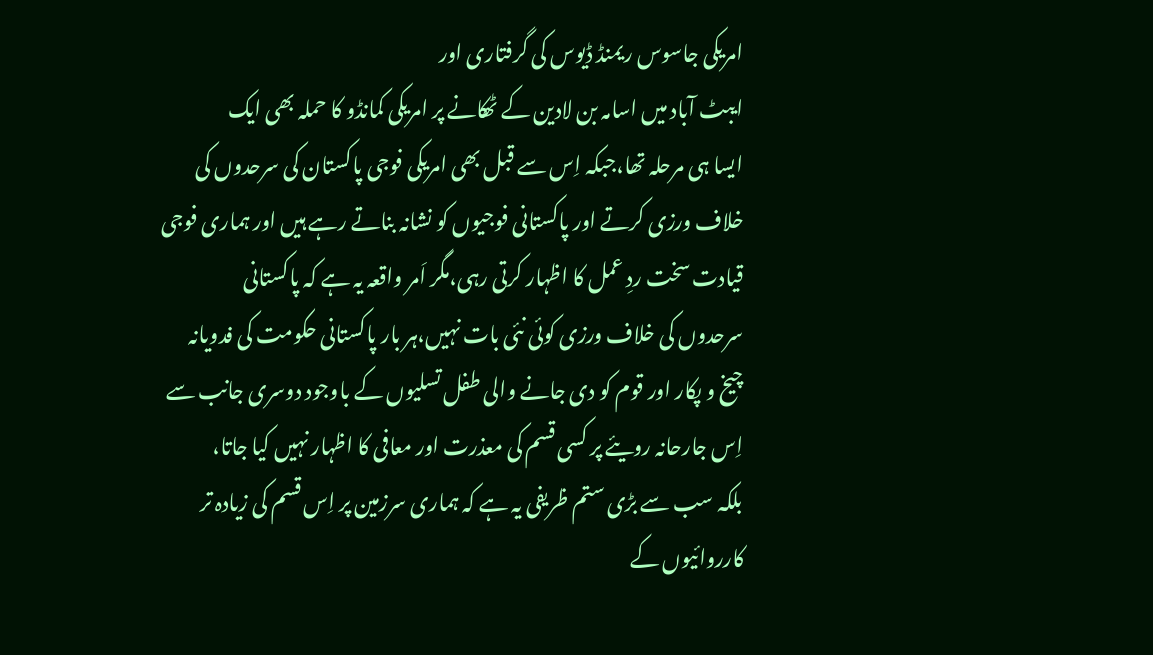امریکی جاسوس ریمنڈ ڈیوس کی گرفتاری اور
ایبٹ آباد میں اسامہ بن لادین کے ٹھکانے پر امریکی کمانڈو کا حملہ بھی ایک
ایسا ہی مرحلہ تھا،جبکہ اِس سے قبل بھی امریکی فوجی پاکستان کی سرحدوں کی
خلاف ورزی کرتے اور پاکستانی فوجیوں کو نشانہ بناتے رہے ہیں اور ہماری فوجی
قیادت سخت ردِ عمل کا اظہار کرتی رہی،مگر اَمر واقعہ یہ ہے کہ پاکستانی
سرحدوں کی خلاف ورزی کوئی نئی بات نہیں،ہر بار پاکستانی حکومت کی فدویانہ
چیخ و پکار اور قوم کو دی جانے والی طفل تسلیوں کے باوجود دوسری جانب سے
اِس جارحانہ رویئے پر کسی قسم کی معذرت اور معافی کا اظہار نہیں کیا جاتا،
بلکہ سب سے بڑی ستم ظریفی یہ ہے کہ ہماری سرزمین پر اِس قسم کی زیادہ تر
کارروائیوں کے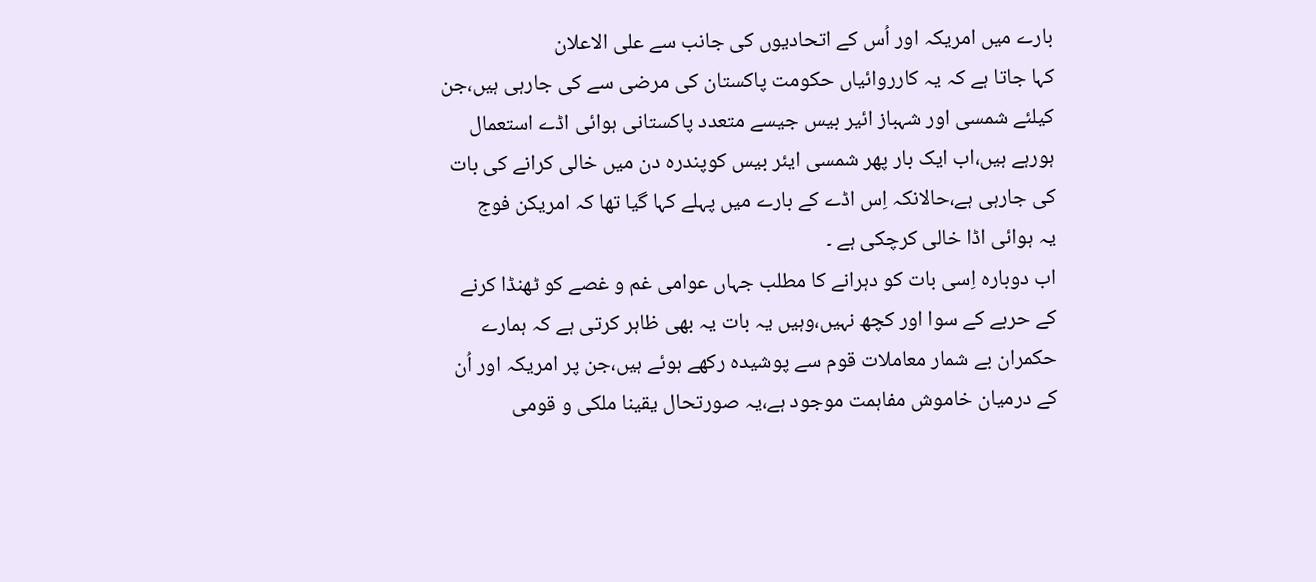بارے میں امریکہ اور اُس کے اتحادیوں کی جانب سے علی الاعلان
کہا جاتا ہے کہ یہ کارروائیاں حکومت پاکستان کی مرضی سے کی جارہی ہیں،جن
کیلئے شمسی اور شہباز ائیر بیس جیسے متعدد پاکستانی ہوائی اڈے استعمال
ہورہے ہیں،اب ایک بار پھر شمسی ایئر بیس کوپندرہ دن میں خالی کرانے کی بات
کی جارہی ہے،حالانکہ اِس اڈے کے بارے میں پہلے کہا گیا تھا کہ امریکن فوج
یہ ہوائی اڈا خالی کرچکی ہے ۔
اب دوبارہ اِسی بات کو دہرانے کا مطلب جہاں عوامی غم و غصے کو ٹھنڈا کرنے
کے حربے کے سوا اور کچھ نہیں،وہیں یہ بات یہ بھی ظاہر کرتی ہے کہ ہمارے
حکمران بے شمار معاملات قوم سے پوشیدہ رکھے ہوئے ہیں،جن پر امریکہ اور اُن
کے درمیان خاموش مفاہمت موجود ہے،یہ صورتحال یقینا ملکی و قومی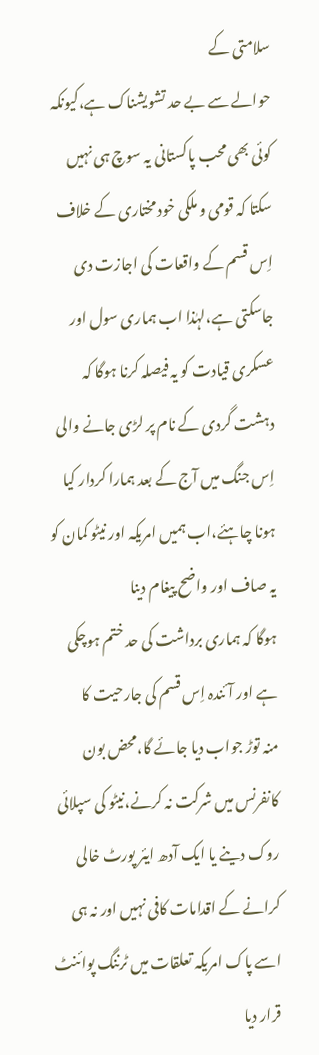سلامتی کے
حوالے سے بے حد تشویشناک ہے،کیونکہ کوئی بھی محب پاکستانی یہ سوچ ہی نہیں
سکتا کہ قومی و ملکی خود مختاری کے خلاف اِس قسم کے واقعات کی اجازت دی
جاسکتی ہے،لہٰذا اب ہماری سول اور عسکری قیادت کو یہ فیصلہ کرنا ہوگا کہ
دہشت گردی کے نام پر لڑی جانے والی اِس جنگ میں آج کے بعد ہمارا کردار کیا
ہونا چاہئے،اب ہمیں امریکہ اور نیٹو کمان کو یہ صاف اور واضح پیغام دینا
ہوگا کہ ہماری برداشت کی حد ختم ہوچکی ہے اور آئندہ اِس قسم کی جارحیت کا
منہ توڑ جواب دیا جائے گا،محض بون کانفرنس میں شرکت نہ کرنے،نیٹو کی سپلائی
روک دینے یا ایک آدھ ایئر پورٹ خالی کرانے کے اقدامات کافی نہیں اور نہ ہی
اسے پاک امریکہ تعلقات میں ٹرننگ پوائنٹ قرار دیا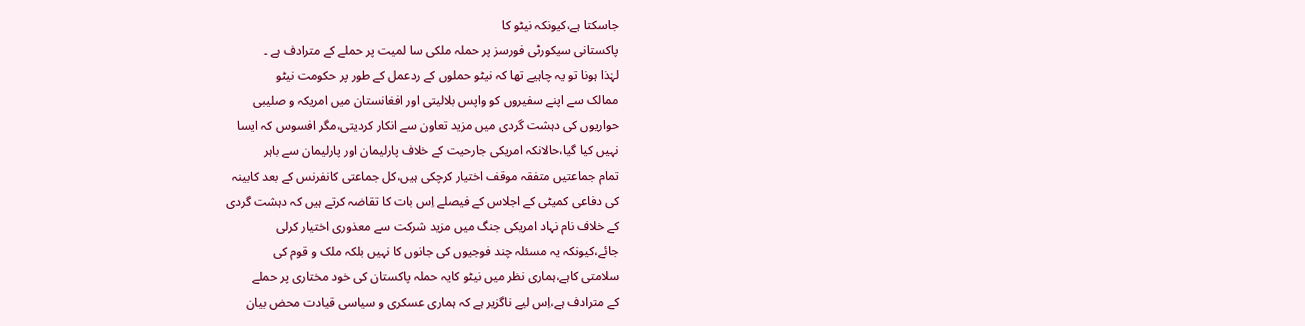جاسکتا ہے،کیونکہ نیٹو کا
پاکستانی سیکورٹی فورسز پر حملہ ملکی سا لمیت پر حملے کے مترادف ہے ۔
لہٰذا ہونا تو یہ چاہیے تھا کہ نیٹو حملوں کے ردعمل کے طور پر حکومت نیٹو
ممالک سے اپنے سفیروں کو واپس بلالیتی اور افغانستان میں امریکہ و صلیبی
حواریوں کی دہشت گردی میں مزید تعاون سے انکار کردیتی،مگر افسوس کہ ایسا
نہیں کیا گیا،حالانکہ امریکی جارحیت کے خلاف پارلیمان اور پارلیمان سے باہر
تمام جماعتیں متفقہ موقف اختیار کرچکی ہیں،کل جماعتی کانفرنس کے بعد کابینہ
کی دفاعی کمیٹی کے اجلاس کے فیصلے اِس بات کا تقاضہ کرتے ہیں کہ دہشت گردی
کے خلاف نام نہاد امریکی جنگ میں مزید شرکت سے معذوری اختیار کرلی
جائے،کیونکہ یہ مسئلہ چند فوجیوں کی جانوں کا نہیں بلکہ ملک و قوم کی
سلامتی کاہے،ہماری نظر میں نیٹو کایہ حملہ پاکستان کی خود مختاری پر حملے
کے مترادف ہے،اِس لیے ناگزیر ہے کہ ہماری عسکری و سیاسی قیادت محض بیان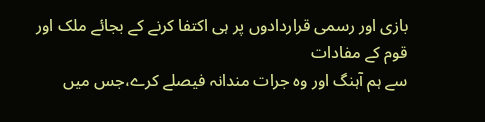بازی اور رسمی قراردادوں پر ہی اکتفا کرنے کے بجائے ملک اور قوم کے مفادات
سے ہم آہنگ اور وہ جرات مندانہ فیصلے کرے،جس میں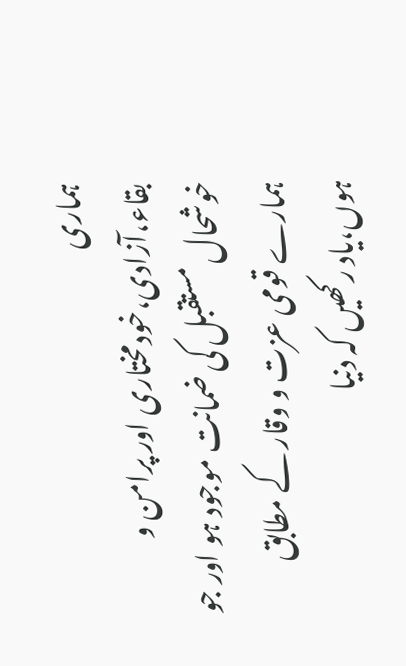ہماری
بقاء،آزادی،خودمختاری اور پرامن و خوشحال مستقبل کی ضمانت موجود ہو اور جو
ہمارے قومی عزت و وقار کے مطابق ہوں،یاد رکھیں کہ دنیا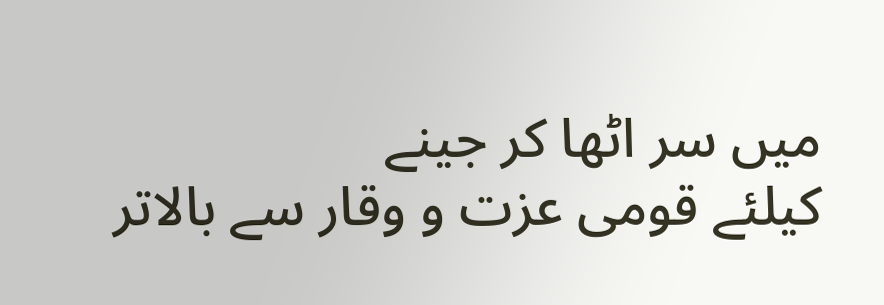میں سر اٹھا کر جینے
کیلئے قومی عزت و وقار سے بالاتر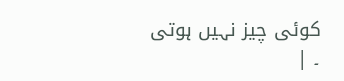کوئی چیز نہیں ہوتی ۔ |